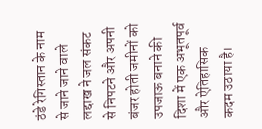ठंडे रेगिस्तान के नाम से जाने जाने वाले लद्दाख ने जल संकट से निपटने और अपनी बंजर होती जमीनों को उपजाऊ बनाने की दिशा में एक अभूतपूर्व और ऐतिहासिक कदम उठाया है।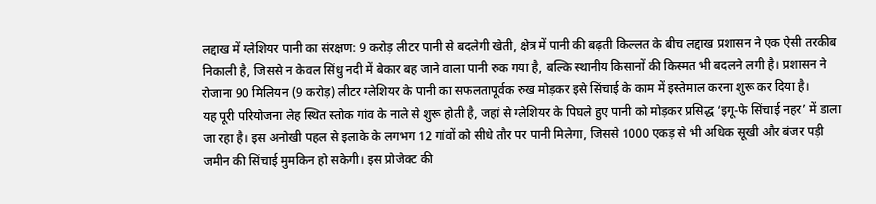लद्दाख में ग्लेशियर पानी का संरक्षण: 9 करोड़ लीटर पानी से बदलेगी खेती, क्षेत्र में पानी की बढ़ती किल्लत के बीच लद्दाख प्रशासन ने एक ऐसी तरकीब निकाली है, जिससे न केवल सिंधु नदी में बेकार बह जाने वाला पानी रुक गया है, बल्कि स्थानीय किसानों की किस्मत भी बदलने लगी है। प्रशासन ने रोजाना 90 मिलियन (9 करोड़) लीटर ग्लेशियर के पानी का सफलतापूर्वक रुख मोड़कर इसे सिंचाई के काम में इस्तेमाल करना शुरू कर दिया है।
यह पूरी परियोजना लेह स्थित स्तोक गांव के नाले से शुरू होती है, जहां से ग्लेशियर के पिघले हुए पानी को मोड़कर प्रसिद्ध ‘इगू-फे सिंचाई नहर’ में डाला जा रहा है। इस अनोखी पहल से इलाके के लगभग 12 गांवों को सीधे तौर पर पानी मिलेगा, जिससे 1000 एकड़ से भी अधिक सूखी और बंजर पड़ी जमीन की सिंचाई मुमकिन हो सकेगी। इस प्रोजेक्ट की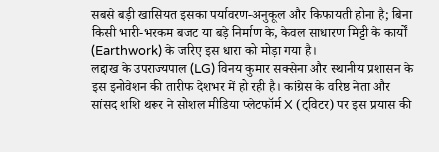सबसे बड़ी खासियत इसका पर्यावरण-अनुकूल और किफायती होना है; बिना किसी भारी-भरकम बजट या बड़े निर्माण के, केवल साधारण मिट्टी के कार्यों (Earthwork) के जरिए इस धारा को मोड़ा गया है।
लद्दाख के उपराज्यपाल (LG) विनय कुमार सक्सेना और स्थानीय प्रशासन के इस इनोवेशन की तारीफ देशभर में हो रही है। कांग्रेस के वरिष्ठ नेता और सांसद शशि थरूर ने सोशल मीडिया प्लेटफॉर्म X (ट्विटर) पर इस प्रयास की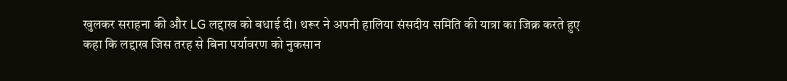खुलकर सराहना की और LG लद्दाख को बधाई दी। थरूर ने अपनी हालिया संसदीय समिति की यात्रा का जिक्र करते हुए कहा कि लद्दाख जिस तरह से बिना पर्यावरण को नुकसान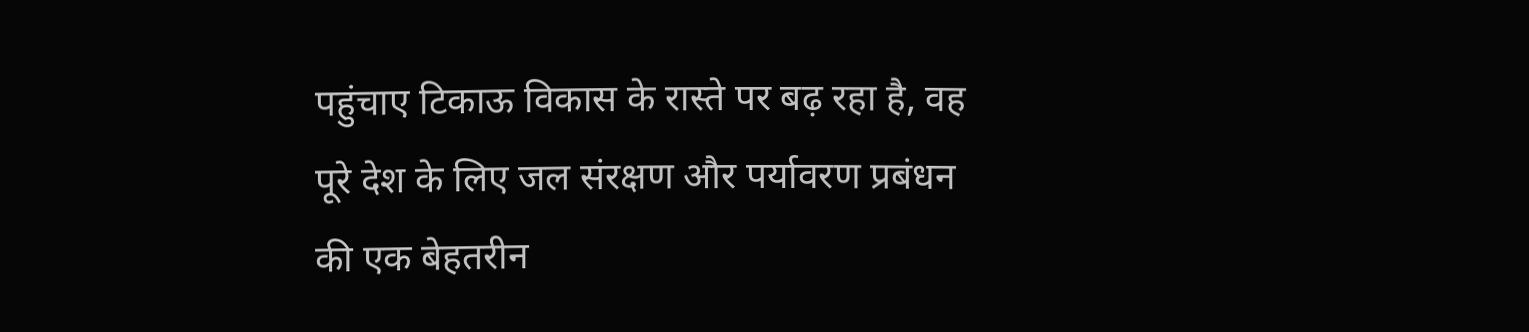पहुंचाए टिकाऊ विकास के रास्ते पर बढ़ रहा है, वह पूरे देश के लिए जल संरक्षण और पर्यावरण प्रबंधन की एक बेहतरीन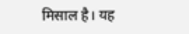मिसाल है। यह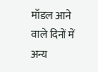मॉडल आने वाले दिनों में अन्य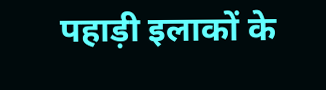पहाड़ी इलाकों के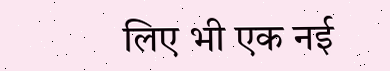लिए भी एक नई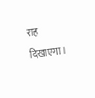राह दिखाएगा।